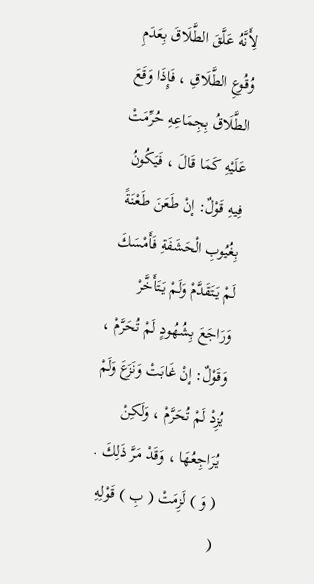لِأَنَّهُ عَلَّقَ الطَّلَاقَ بِعَدَمِ وُقُوعِ الطَّلَاقِ ، فَإِذَا وَقَعَ الطَّلَاقُ بِجِمَاعِهِ حُرِّمَتْ عَلَيْهِ كَمَا قَالَ ، فَيَكُونُ فِيهِ قَوْلٌ: إنْ طَعَنَ طَعْنَةً بِغُيُوبِ الْحَشَفَةِ فَأَمْسَكَ لَمْ يَتَقَدَّمْ وَلَمْ يَتَأَخَّرْ وَرَاجَعَ بِشُهُودٍ لَمْ تُحَرَّمْ ، وَقَوْلٌ: إنْ غَابَتْ وَنَزَعَ وَلَمْ يُزِدْ لَمْ تُحَرَّمْ ، وَلَكِنْ يُرَاجِعُهَا ، وَقَدْ مَرَّ ذَلِكَ .
( وَ ) لَزِمَتْ ( بِ ) قَوْلِهِ (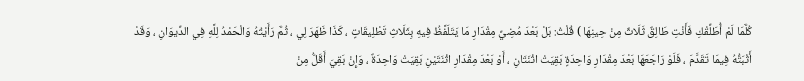كُلَّمَا لَمْ أُطَلِّقْكِ فَأَنْتِ طَالِقٌ ثَلَاثٌ مِنْ حِينِهَا ) قُلْتُ: بَلْ بَعْدَ مُضِيِّ مِقْدَارِ مَا يَتَلَفَّظُ فِيهِ بِثَلَاثِ تَطْلِيقَاتٍ ، كَذَا ظَهَرَ لِي ، ثُمَّ رَأَيْتُهُ وَالْحَمْدُ لِلَّهِ فِي الدِّيوَانِ ، وَقَدْ أَثْبَتُّهُ فِيمَا تَقَدَّمَ ، فَلَوْ رَاجَعَهَا بَعْدَ مِقْدَارِ وَاحِدَةٍ بَقِيَتْ اثْنَتَانِ ، أَوْ بَعْدَ مِقْدَارِ اثْنَتَيْنِ بَقِيَتْ وَاحِدَةٌ ، وَإِنْ بَقِيَ أَقَلُّ مِنْ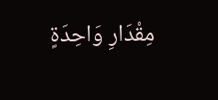مِقْدَارِ وَاحِدَةٍ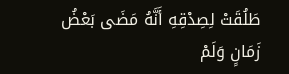طَلُقَتْ لِصِدْقِهِ أَنَّهُ مَضَى بَعْضُ زَمَانٍ وَلَمْ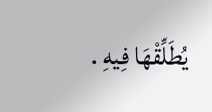يُطَلِّقْهَا فِيهِ .